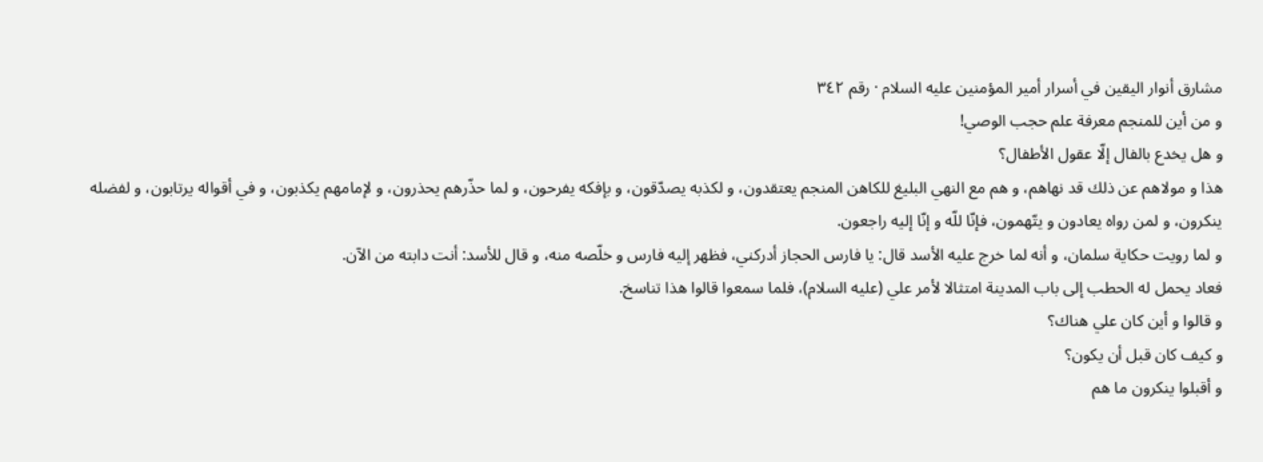مشارق أنوار اليقين في أسرار أمير المؤمنين عليه السلام · رقم ٣٤٢
و من أين للمنجم معرفة علم حجب الوصي!
و هل يخدع بالفال إلّا عقول الأطفال؟
هذا و مولاهم عن ذلك قد نهاهم، و هم مع النهي البليغ للكاهن المنجم يعتقدون، و لكذبه يصدّقون، و بإفكه يفرحون، و لما حذّرهم يحذرون، و لإمامهم يكذبون، و في أقواله يرتابون، و لفضله ينكرون، و لمن رواه يعادون و يتّهمون، فإنّا للّه و إنّا إليه راجعون.
و لما رويت حكاية سلمان، و أنه لما خرج عليه الأسد قال: يا فارس الحجاز أدركني، فظهر إليه فارس و خلّصه منه، و قال للأسد: أنت دابته من الآن.
فعاد يحمل له الحطب إلى باب المدينة امتثالا لأمر علي (عليه السلام)، فلما سمعوا قالوا هذا تناسخ.
و قالوا و أين كان علي هناك؟
و كيف كان قبل أن يكون؟
و أقبلوا ينكرون ما هم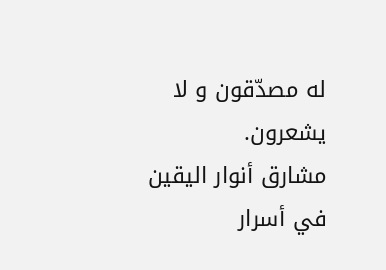له مصدّقون و لا يشعرون.
مشارق أنوار اليقين في أسرار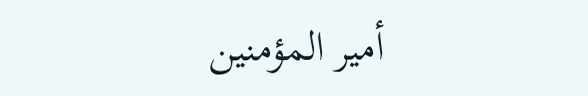أمير المؤمنين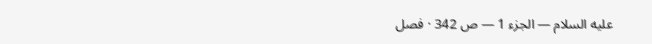عليه السلام — الجزء 1 — ص 342 · فصل